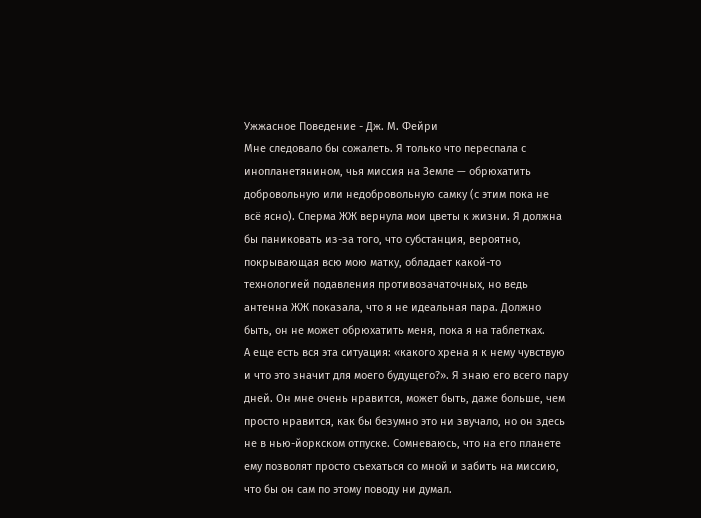Ужжасное Поведение - Дж. М. Фейри
Мне следовало бы сожалеть. Я только что переспала с инопланетянином, чья миссия на Земле — обрюхатить добровольную или недобровольную самку (с этим пока не всё ясно). Сперма ЖЖ вернула мои цветы к жизни. Я должна бы паниковать из-за того, что субстанция, вероятно, покрывающая всю мою матку, обладает какой-то технологией подавления противозачаточных, но ведь антенна ЖЖ показала, что я не идеальная пара. Должно быть, он не может обрюхатить меня, пока я на таблетках.
А еще есть вся эта ситуация: «какого хрена я к нему чувствую и что это значит для моего будущего?». Я знаю его всего пару дней. Он мне очень нравится, может быть, даже больше, чем просто нравится, как бы безумно это ни звучало, но он здесь не в нью-йоркском отпуске. Сомневаюсь, что на его планете ему позволят просто съехаться со мной и забить на миссию, что бы он сам по этому поводу ни думал.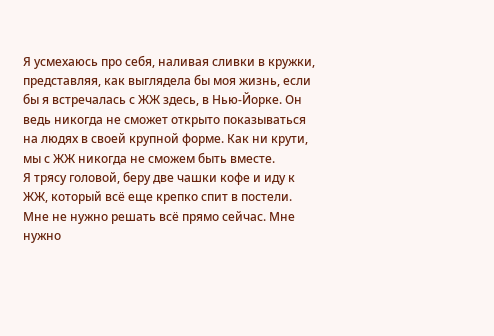Я усмехаюсь про себя, наливая сливки в кружки, представляя, как выглядела бы моя жизнь, если бы я встречалась с ЖЖ здесь, в Нью-Йорке. Он ведь никогда не сможет открыто показываться на людях в своей крупной форме. Как ни крути, мы с ЖЖ никогда не сможем быть вместе.
Я трясу головой, беру две чашки кофе и иду к ЖЖ, который всё еще крепко спит в постели. Мне не нужно решать всё прямо сейчас. Мне нужно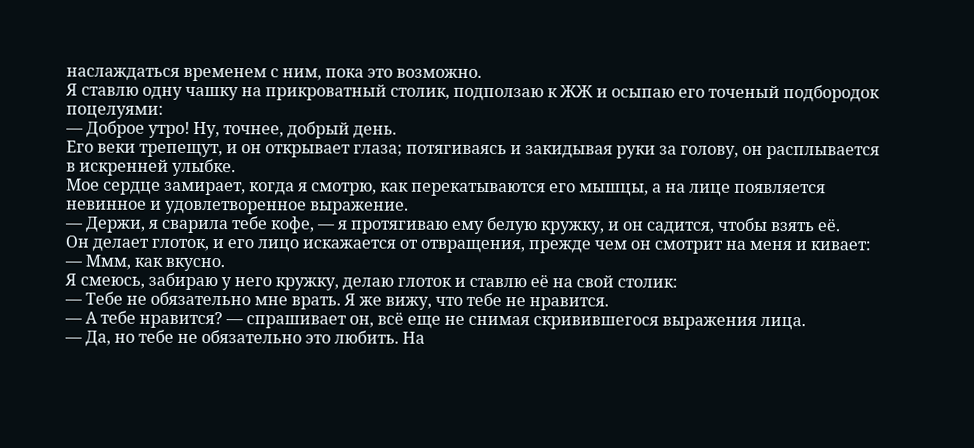наслаждаться временем с ним, пока это возможно.
Я ставлю одну чашку на прикроватный столик, подползаю к ЖЖ и осыпаю его точеный подбородок поцелуями:
— Доброе утро! Ну, точнее, добрый день.
Его веки трепещут, и он открывает глаза; потягиваясь и закидывая руки за голову, он расплывается в искренней улыбке.
Мое сердце замирает, когда я смотрю, как перекатываются его мышцы, а на лице появляется невинное и удовлетворенное выражение.
— Держи, я сварила тебе кофе, — я протягиваю ему белую кружку, и он садится, чтобы взять её.
Он делает глоток, и его лицо искажается от отвращения, прежде чем он смотрит на меня и кивает:
— Ммм, как вкусно.
Я смеюсь, забираю у него кружку, делаю глоток и ставлю её на свой столик:
— Тебе не обязательно мне врать. Я же вижу, что тебе не нравится.
— А тебе нравится? — спрашивает он, всё еще не снимая скривившегося выражения лица.
— Да, но тебе не обязательно это любить. На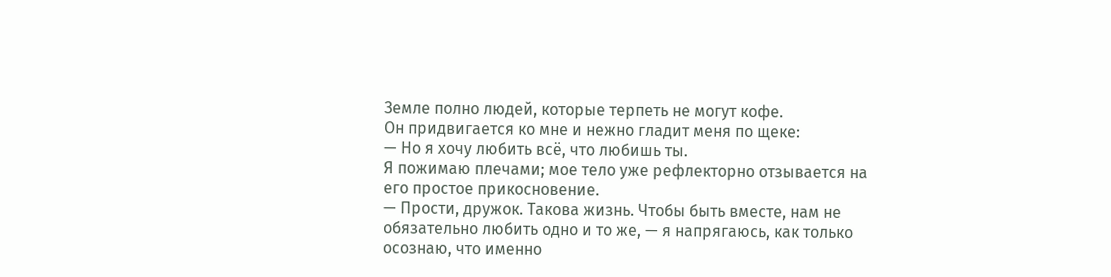Земле полно людей, которые терпеть не могут кофе.
Он придвигается ко мне и нежно гладит меня по щеке:
— Но я хочу любить всё, что любишь ты.
Я пожимаю плечами; мое тело уже рефлекторно отзывается на его простое прикосновение.
— Прости, дружок. Такова жизнь. Чтобы быть вместе, нам не обязательно любить одно и то же, — я напрягаюсь, как только осознаю, что именно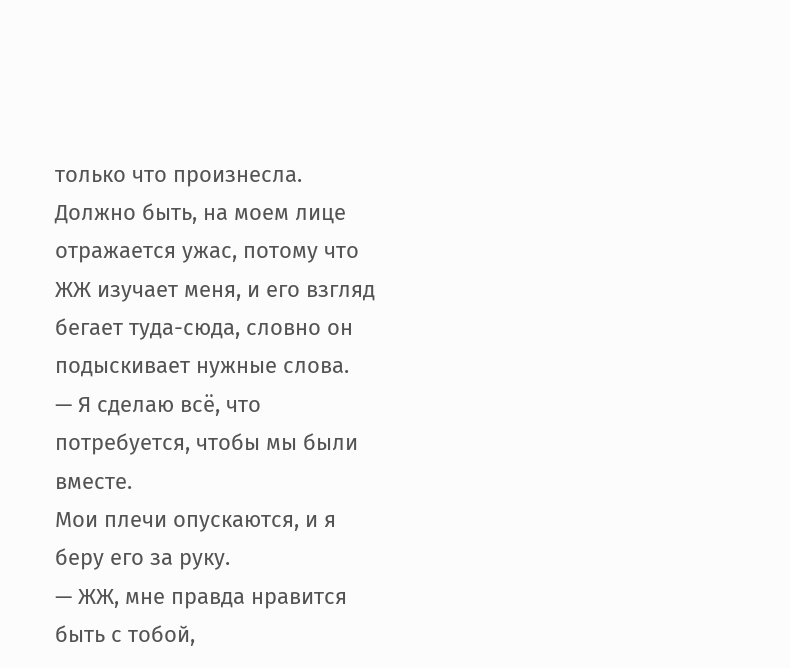только что произнесла.
Должно быть, на моем лице отражается ужас, потому что ЖЖ изучает меня, и его взгляд бегает туда-сюда, словно он подыскивает нужные слова.
— Я сделаю всё, что потребуется, чтобы мы были вместе.
Мои плечи опускаются, и я беру его за руку.
— ЖЖ, мне правда нравится быть с тобой,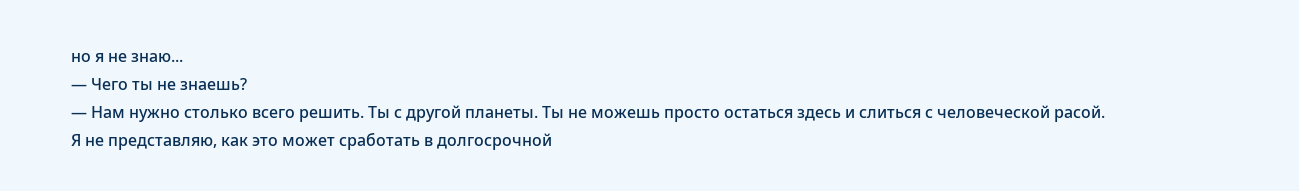но я не знаю...
— Чего ты не знаешь?
— Нам нужно столько всего решить. Ты с другой планеты. Ты не можешь просто остаться здесь и слиться с человеческой расой. Я не представляю, как это может сработать в долгосрочной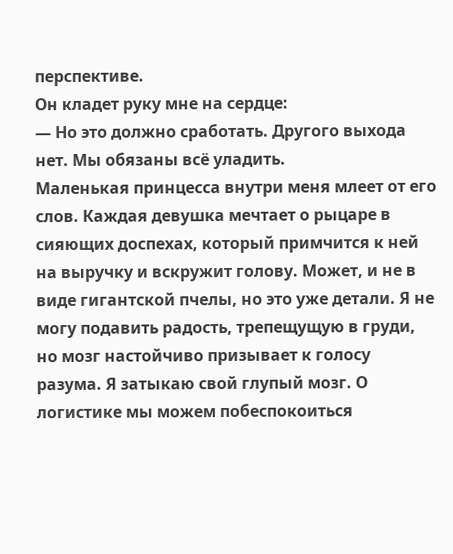перспективе.
Он кладет руку мне на сердце:
— Но это должно сработать. Другого выхода нет. Мы обязаны всё уладить.
Маленькая принцесса внутри меня млеет от его слов. Каждая девушка мечтает о рыцаре в сияющих доспехах, который примчится к ней на выручку и вскружит голову. Может, и не в виде гигантской пчелы, но это уже детали. Я не могу подавить радость, трепещущую в груди, но мозг настойчиво призывает к голосу разума. Я затыкаю свой глупый мозг. О логистике мы можем побеспокоиться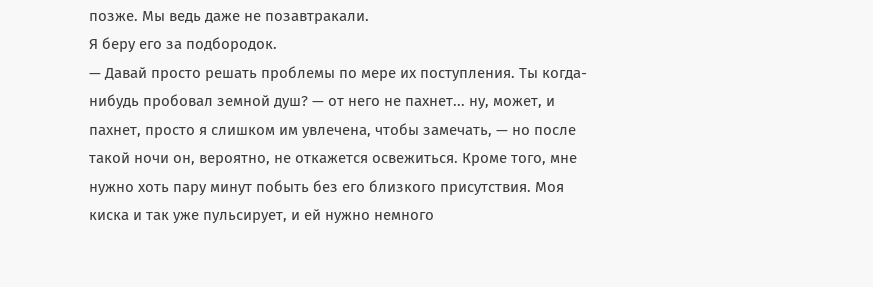позже. Мы ведь даже не позавтракали.
Я беру его за подбородок.
— Давай просто решать проблемы по мере их поступления. Ты когда-нибудь пробовал земной душ? — от него не пахнет... ну, может, и пахнет, просто я слишком им увлечена, чтобы замечать, — но после такой ночи он, вероятно, не откажется освежиться. Кроме того, мне нужно хоть пару минут побыть без его близкого присутствия. Моя киска и так уже пульсирует, и ей нужно немного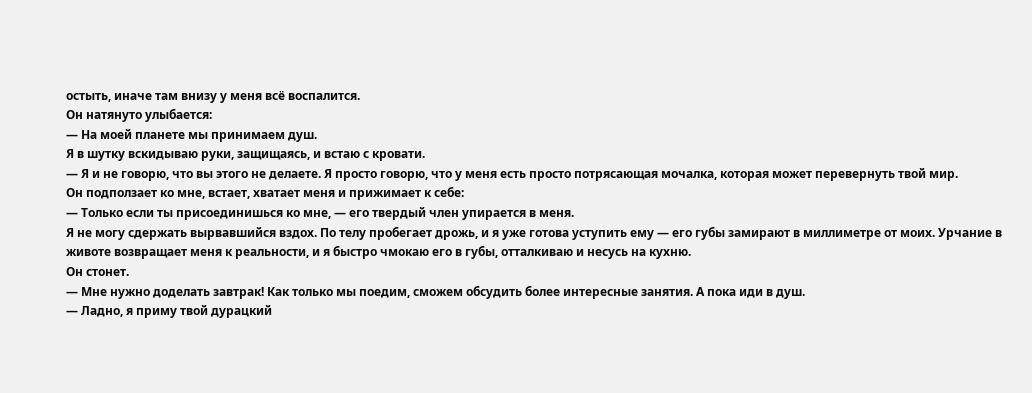остыть, иначе там внизу у меня всё воспалится.
Он натянуто улыбается:
— На моей планете мы принимаем душ.
Я в шутку вскидываю руки, защищаясь, и встаю с кровати.
— Я и не говорю, что вы этого не делаете. Я просто говорю, что у меня есть просто потрясающая мочалка, которая может перевернуть твой мир.
Он подползает ко мне, встает, хватает меня и прижимает к себе:
— Только если ты присоединишься ко мне, — его твердый член упирается в меня.
Я не могу сдержать вырвавшийся вздох. По телу пробегает дрожь, и я уже готова уступить ему — его губы замирают в миллиметре от моих. Урчание в животе возвращает меня к реальности, и я быстро чмокаю его в губы, отталкиваю и несусь на кухню.
Он стонет.
— Мне нужно доделать завтрак! Как только мы поедим, сможем обсудить более интересные занятия. А пока иди в душ.
— Ладно, я приму твой дурацкий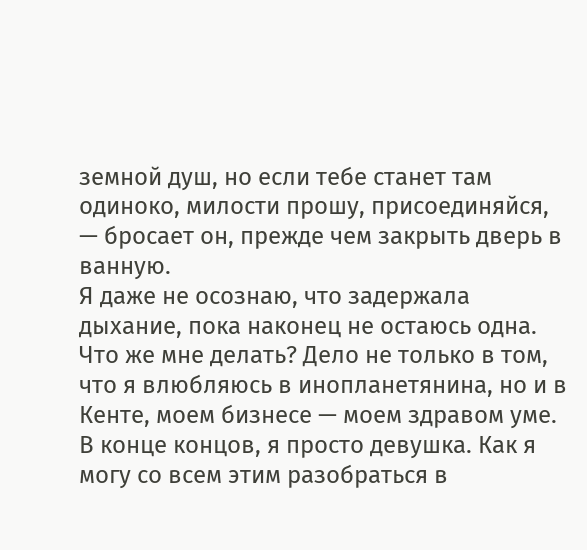земной душ, но если тебе станет там одиноко, милости прошу, присоединяйся, — бросает он, прежде чем закрыть дверь в ванную.
Я даже не осознаю, что задержала дыхание, пока наконец не остаюсь одна. Что же мне делать? Дело не только в том, что я влюбляюсь в инопланетянина, но и в Кенте, моем бизнесе — моем здравом уме. В конце концов, я просто девушка. Как я могу со всем этим разобраться в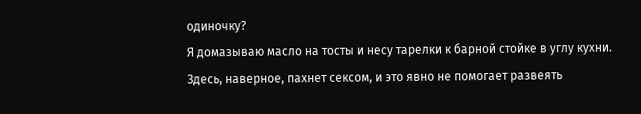одиночку?
Я домазываю масло на тосты и несу тарелки к барной стойке в углу кухни. Здесь, наверное, пахнет сексом, и это явно не помогает развеять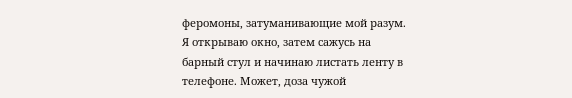феромоны, затуманивающие мой разум. Я открываю окно, затем сажусь на барный стул и начинаю листать ленту в телефоне. Может, доза чужой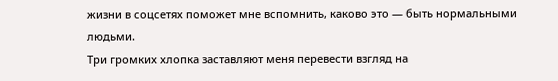жизни в соцсетях поможет мне вспомнить, каково это — быть нормальными людьми.
Три громких хлопка заставляют меня перевести взгляд на